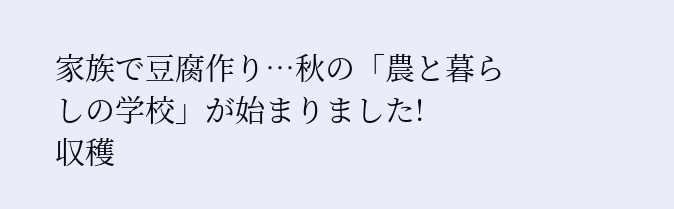家族で豆腐作り…秋の「農と暮らしの学校」が始まりました!
収穫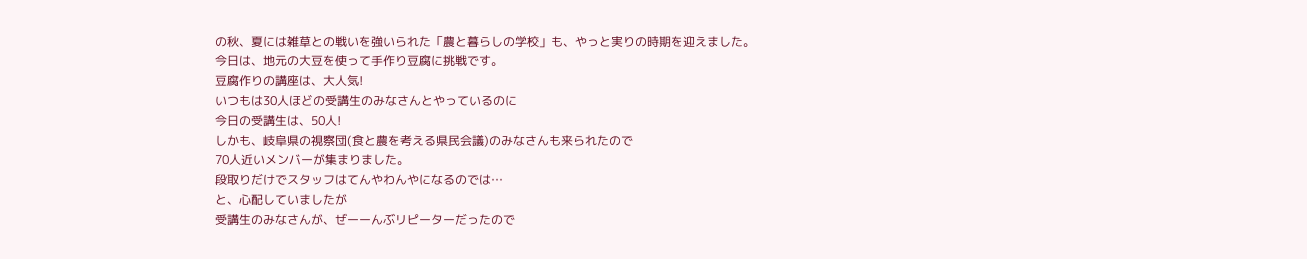の秋、夏には雑草との戦いを強いられた「農と暮らしの学校」も、やっと実りの時期を迎えました。
今日は、地元の大豆を使って手作り豆腐に挑戦です。
豆腐作りの講座は、大人気!
いつもは30人ほどの受講生のみなさんとやっているのに
今日の受講生は、50人!
しかも、岐阜県の視察団(食と農を考える県民会議)のみなさんも来られたので
70人近いメンバーが集まりました。
段取りだけでスタッフはてんやわんやになるのでは…
と、心配していましたが
受講生のみなさんが、ぜーーんぶリピーターだったので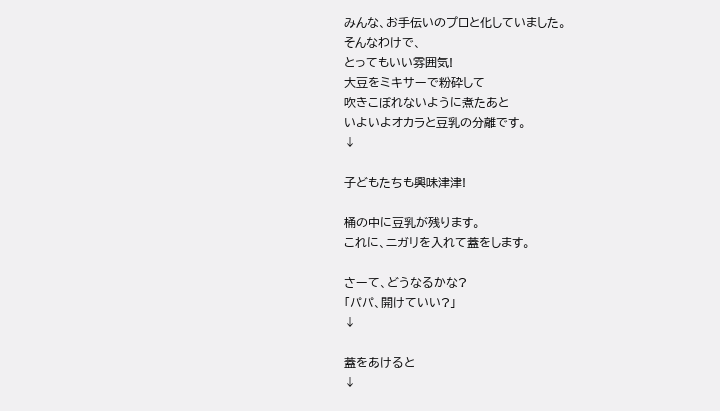みんな、お手伝いのプロと化していました。
そんなわけで、
とってもいい雰囲気!
大豆をミキサーで粉砕して
吹きこぼれないように煮たあと
いよいよオカラと豆乳の分離です。
↓

子どもたちも興味津津!

桶の中に豆乳が残ります。
これに、ニガリを入れて蓋をします。

さーて、どうなるかな?
「パパ、開けていい?」
↓

蓋をあけると
↓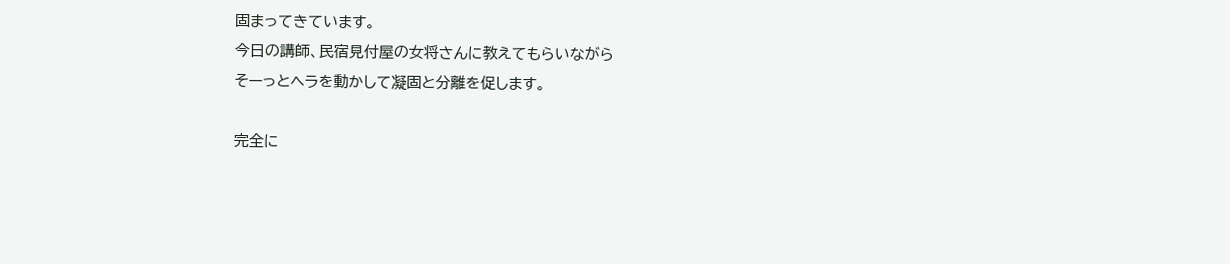固まってきています。
今日の講師、民宿見付屋の女将さんに教えてもらいながら
そーっとヘラを動かして凝固と分離を促します。

完全に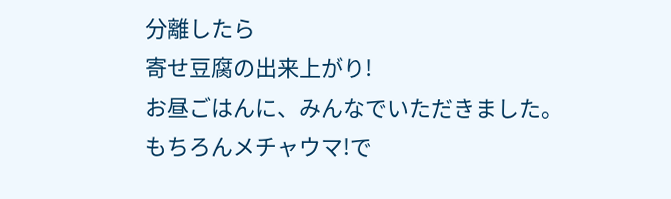分離したら
寄せ豆腐の出来上がり!
お昼ごはんに、みんなでいただきました。
もちろんメチャウマ!で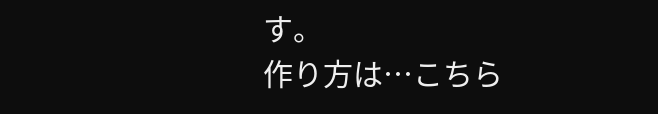す。
作り方は…こちら